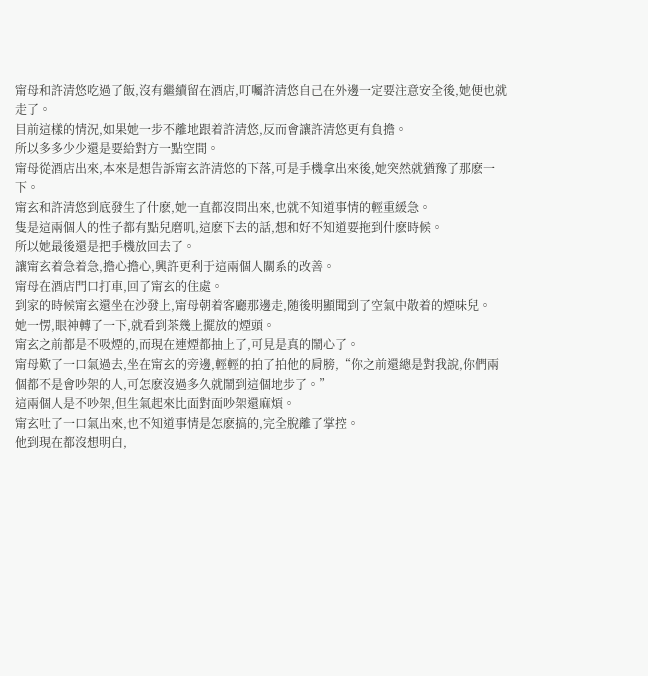甯母和許清悠吃過了飯,沒有繼續留在酒店,叮囑許清悠自己在外邊一定要注意安全後,她便也就走了。
目前這樣的情況,如果她一步不離地跟着許清悠,反而會讓許清悠更有負擔。
所以多多少少還是要給對方一點空間。
甯母從酒店出來,本來是想告訴甯玄許清悠的下落,可是手機拿出來後,她突然就猶豫了那麽一下。
甯玄和許清悠到底發生了什麽,她一直都沒問出來,也就不知道事情的輕重緩急。
隻是這兩個人的性子都有點兒磨叽,這麽下去的話,想和好不知道要拖到什麽時候。
所以她最後還是把手機放回去了。
讓甯玄着急着急,擔心擔心,興許更利于這兩個人關系的改善。
甯母在酒店門口打車,回了甯玄的住處。
到家的時候甯玄還坐在沙發上,甯母朝着客廳那邊走,随後明顯聞到了空氣中散着的煙味兒。
她一愣,眼神轉了一下,就看到茶幾上擺放的煙頭。
甯玄之前都是不吸煙的,而現在連煙都抽上了,可見是真的鬧心了。
甯母歎了一口氣過去,坐在甯玄的旁邊,輕輕的拍了拍他的肩膀,“你之前還總是對我說,你們兩個都不是會吵架的人,可怎麽沒過多久就鬧到這個地步了。”
這兩個人是不吵架,但生氣起來比面對面吵架還麻煩。
甯玄吐了一口氣出來,也不知道事情是怎麽搞的,完全脫離了掌控。
他到現在都沒想明白,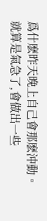爲什麽昨天晚上自己會那麽沖動。
就算是氣急了,會做出一些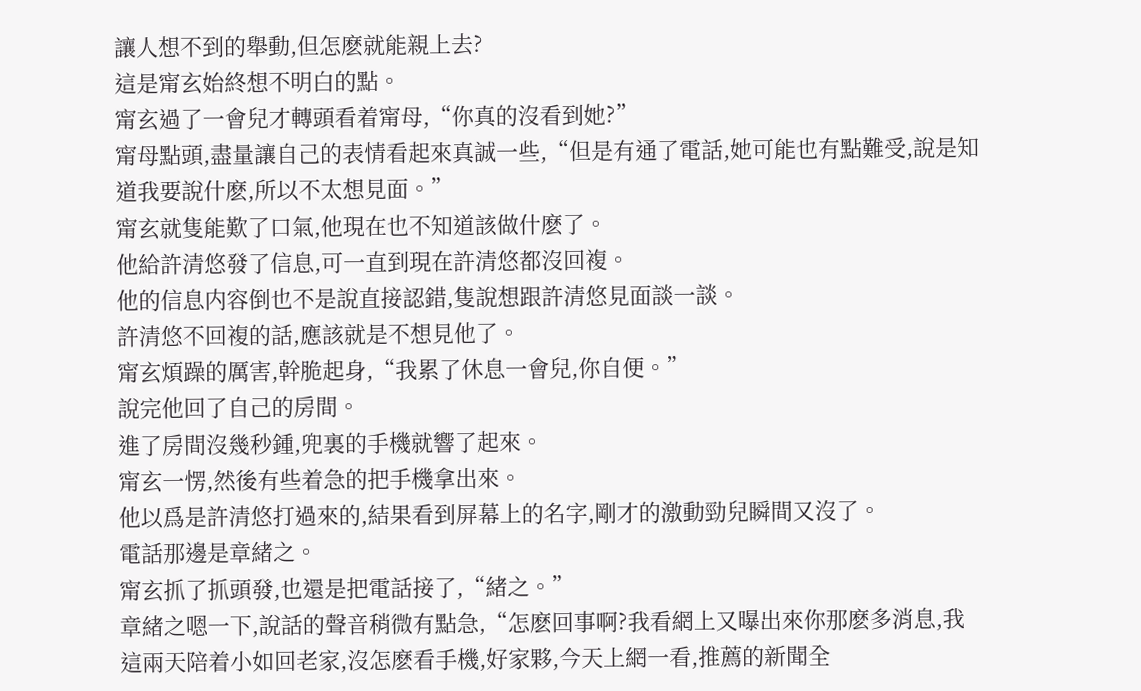讓人想不到的舉動,但怎麽就能親上去?
這是甯玄始終想不明白的點。
甯玄過了一會兒才轉頭看着甯母,“你真的沒看到她?”
甯母點頭,盡量讓自己的表情看起來真誠一些,“但是有通了電話,她可能也有點難受,說是知道我要說什麽,所以不太想見面。”
甯玄就隻能歎了口氣,他現在也不知道該做什麽了。
他給許清悠發了信息,可一直到現在許清悠都沒回複。
他的信息内容倒也不是說直接認錯,隻說想跟許清悠見面談一談。
許清悠不回複的話,應該就是不想見他了。
甯玄煩躁的厲害,幹脆起身,“我累了休息一會兒,你自便。”
說完他回了自己的房間。
進了房間沒幾秒鍾,兜裏的手機就響了起來。
甯玄一愣,然後有些着急的把手機拿出來。
他以爲是許清悠打過來的,結果看到屏幕上的名字,剛才的激動勁兒瞬間又沒了。
電話那邊是章緒之。
甯玄抓了抓頭發,也還是把電話接了,“緒之。”
章緒之嗯一下,說話的聲音稍微有點急,“怎麽回事啊?我看網上又曝出來你那麽多消息,我這兩天陪着小如回老家,沒怎麽看手機,好家夥,今天上網一看,推薦的新聞全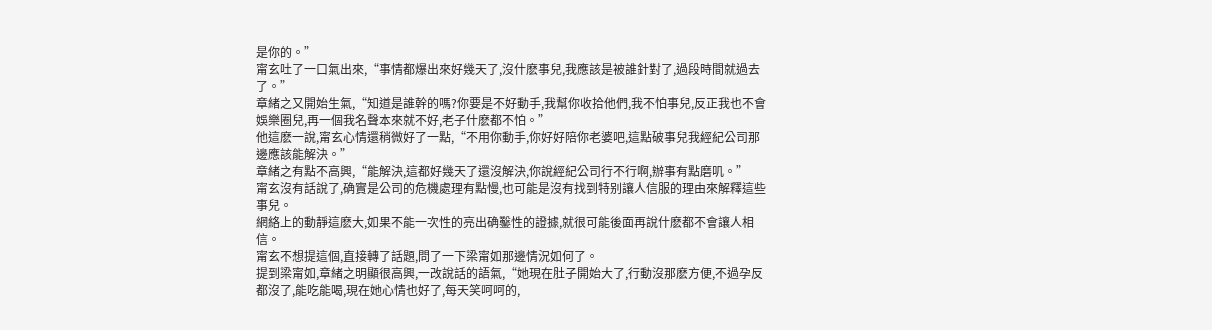是你的。”
甯玄吐了一口氣出來,“事情都爆出來好幾天了,沒什麽事兒,我應該是被誰針對了,過段時間就過去了。”
章緒之又開始生氣,“知道是誰幹的嗎?你要是不好動手,我幫你收拾他們,我不怕事兒,反正我也不會娛樂圈兒,再一個我名聲本來就不好,老子什麽都不怕。”
他這麽一說,甯玄心情還稍微好了一點,“不用你動手,你好好陪你老婆吧,這點破事兒我經紀公司那邊應該能解決。”
章緒之有點不高興,“能解決,這都好幾天了還沒解決,你說經紀公司行不行啊,辦事有點磨叽。”
甯玄沒有話說了,确實是公司的危機處理有點慢,也可能是沒有找到特别讓人信服的理由來解釋這些事兒。
網絡上的動靜這麽大,如果不能一次性的亮出确鑿性的證據,就很可能後面再說什麽都不會讓人相信。
甯玄不想提這個,直接轉了話題,問了一下梁甯如那邊情況如何了。
提到梁甯如,章緒之明顯很高興,一改說話的語氣,“她現在肚子開始大了,行動沒那麽方便,不過孕反都沒了,能吃能喝,現在她心情也好了,每天笑呵呵的,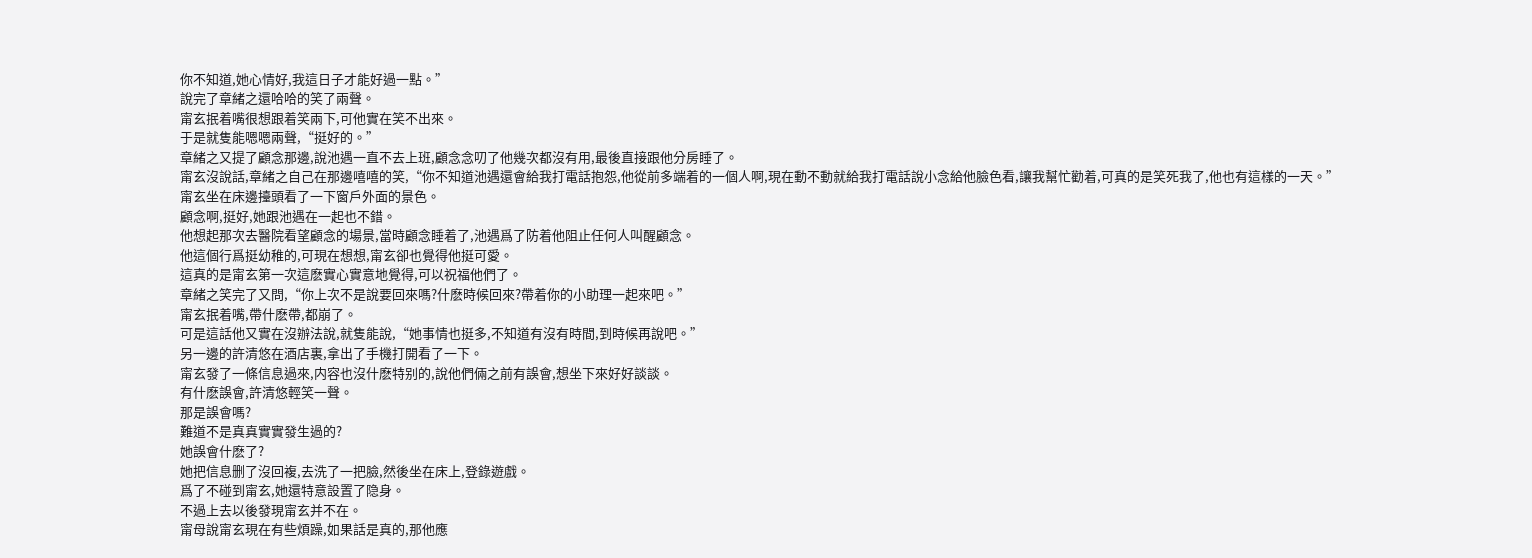你不知道,她心情好,我這日子才能好過一點。”
說完了章緒之還哈哈的笑了兩聲。
甯玄抿着嘴很想跟着笑兩下,可他實在笑不出來。
于是就隻能嗯嗯兩聲,“挺好的。”
章緒之又提了顧念那邊,說池遇一直不去上班,顧念念叨了他幾次都沒有用,最後直接跟他分房睡了。
甯玄沒說話,章緒之自己在那邊嘻嘻的笑,“你不知道池遇還會給我打電話抱怨,他從前多端着的一個人啊,現在動不動就給我打電話說小念給他臉色看,讓我幫忙勸着,可真的是笑死我了,他也有這樣的一天。”
甯玄坐在床邊擡頭看了一下窗戶外面的景色。
顧念啊,挺好,她跟池遇在一起也不錯。
他想起那次去醫院看望顧念的場景,當時顧念睡着了,池遇爲了防着他阻止任何人叫醒顧念。
他這個行爲挺幼稚的,可現在想想,甯玄卻也覺得他挺可愛。
這真的是甯玄第一次這麽實心實意地覺得,可以祝福他們了。
章緒之笑完了又問,“你上次不是說要回來嗎?什麽時候回來?帶着你的小助理一起來吧。”
甯玄抿着嘴,帶什麽帶,都崩了。
可是這話他又實在沒辦法說,就隻能說,“她事情也挺多,不知道有沒有時間,到時候再說吧。”
另一邊的許清悠在酒店裏,拿出了手機打開看了一下。
甯玄發了一條信息過來,内容也沒什麽特别的,說他們倆之前有誤會,想坐下來好好談談。
有什麽誤會,許清悠輕笑一聲。
那是誤會嗎?
難道不是真真實實發生過的?
她誤會什麽了?
她把信息删了沒回複,去洗了一把臉,然後坐在床上,登錄遊戲。
爲了不碰到甯玄,她還特意設置了隐身。
不過上去以後發現甯玄并不在。
甯母說甯玄現在有些煩躁,如果話是真的,那他應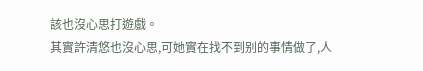該也沒心思打遊戲。
其實許清悠也沒心思,可她實在找不到别的事情做了,人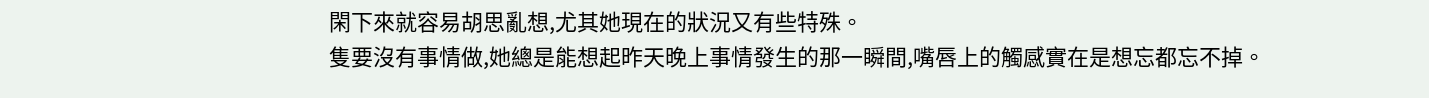閑下來就容易胡思亂想,尤其她現在的狀況又有些特殊。
隻要沒有事情做,她總是能想起昨天晚上事情發生的那一瞬間,嘴唇上的觸感實在是想忘都忘不掉。